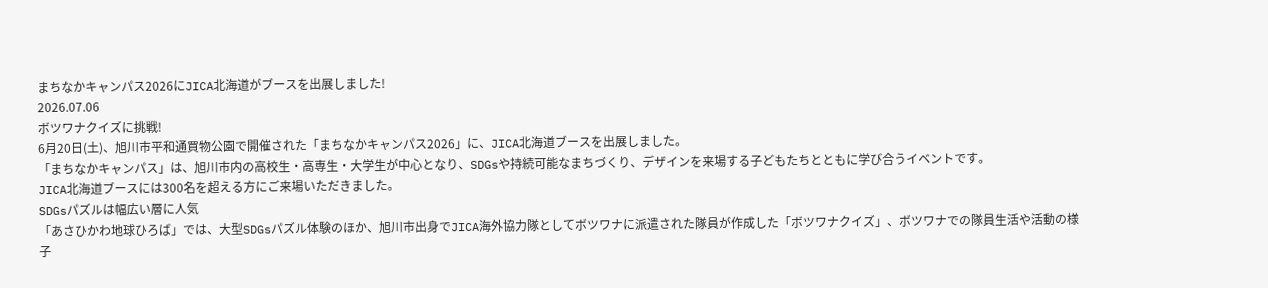まちなかキャンパス2026にJICA北海道がブースを出展しました!
2026.07.06
ボツワナクイズに挑戦!
6月20日(土)、旭川市平和通買物公園で開催された「まちなかキャンパス2026」に、JICA北海道ブースを出展しました。
「まちなかキャンパス」は、旭川市内の高校生・高専生・大学生が中心となり、SDGsや持続可能なまちづくり、デザインを来場する子どもたちとともに学び合うイベントです。
JICA北海道ブースには300名を超える方にご来場いただきました。
SDGsパズルは幅広い層に人気
「あさひかわ地球ひろば」では、大型SDGsパズル体験のほか、旭川市出身でJICA海外協力隊としてボツワナに派遣された隊員が作成した「ボツワナクイズ」、ボツワナでの隊員生活や活動の様子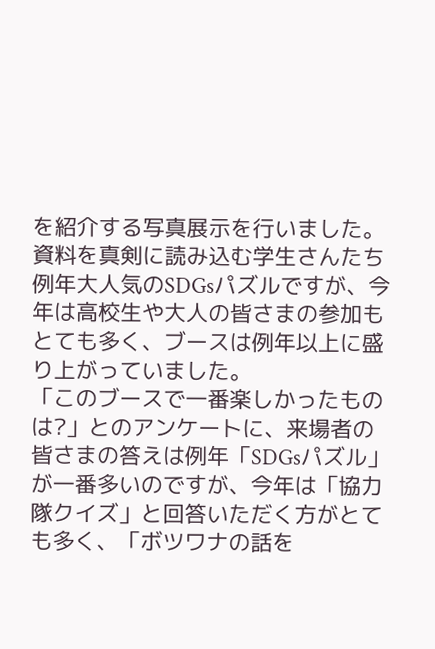を紹介する写真展示を行いました。
資料を真剣に読み込む学生さんたち
例年大人気のSDGsパズルですが、今年は高校生や大人の皆さまの参加もとても多く、ブースは例年以上に盛り上がっていました。
「このブースで一番楽しかったものは?」とのアンケートに、来場者の皆さまの答えは例年「SDGsパズル」が一番多いのですが、今年は「協力隊クイズ」と回答いただく方がとても多く、「ボツワナの話を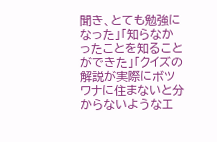聞き、とても勉強になった」「知らなかったことを知ることができた」「クイズの解説が実際にボツワナに住まないと分からないようなエ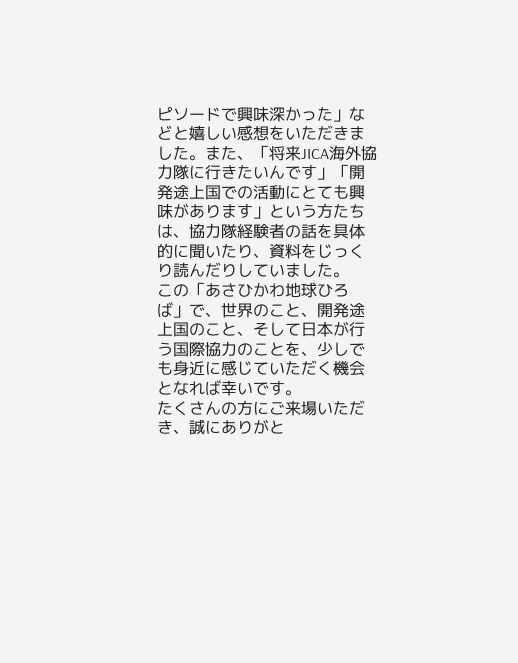ピソードで興味深かった」などと嬉しい感想をいただきました。また、「将来JICA海外協力隊に行きたいんです」「開発途上国での活動にとても興味があります」という方たちは、協力隊経験者の話を具体的に聞いたり、資料をじっくり読んだりしていました。
この「あさひかわ地球ひろば」で、世界のこと、開発途上国のこと、そして日本が行う国際協力のことを、少しでも身近に感じていただく機会となれば幸いです。
たくさんの方にご来場いただき、誠にありがと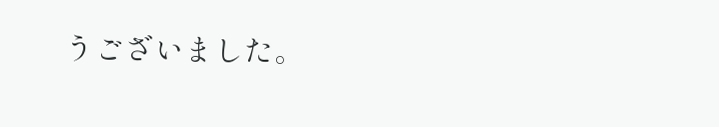うございました。